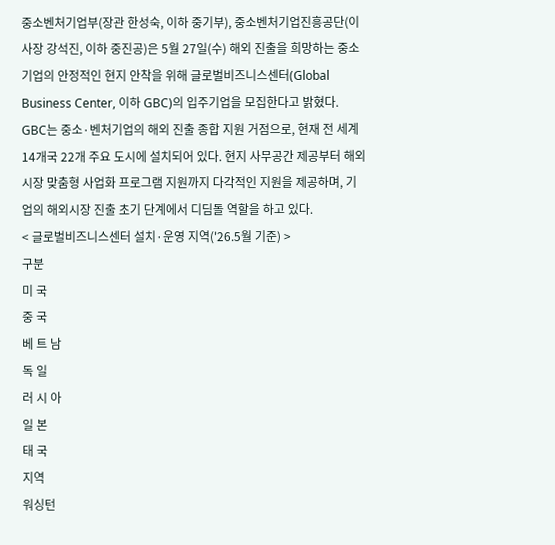중소벤처기업부(장관 한성숙, 이하 중기부), 중소벤처기업진흥공단(이사장 강석진, 이하 중진공)은 5월 27일(수) 해외 진출을 희망하는 중소기업의 안정적인 현지 안착을 위해 글로벌비즈니스센터(Global Business Center, 이하 GBC)의 입주기업을 모집한다고 밝혔다.
GBC는 중소·벤처기업의 해외 진출 종합 지원 거점으로, 현재 전 세계 14개국 22개 주요 도시에 설치되어 있다. 현지 사무공간 제공부터 해외시장 맞춤형 사업화 프로그램 지원까지 다각적인 지원을 제공하며, 기업의 해외시장 진출 초기 단계에서 디딤돌 역할을 하고 있다.
< 글로벌비즈니스센터 설치·운영 지역('26.5월 기준) >
구분
미 국
중 국
베 트 남
독 일
러 시 아
일 본
태 국
지역
워싱턴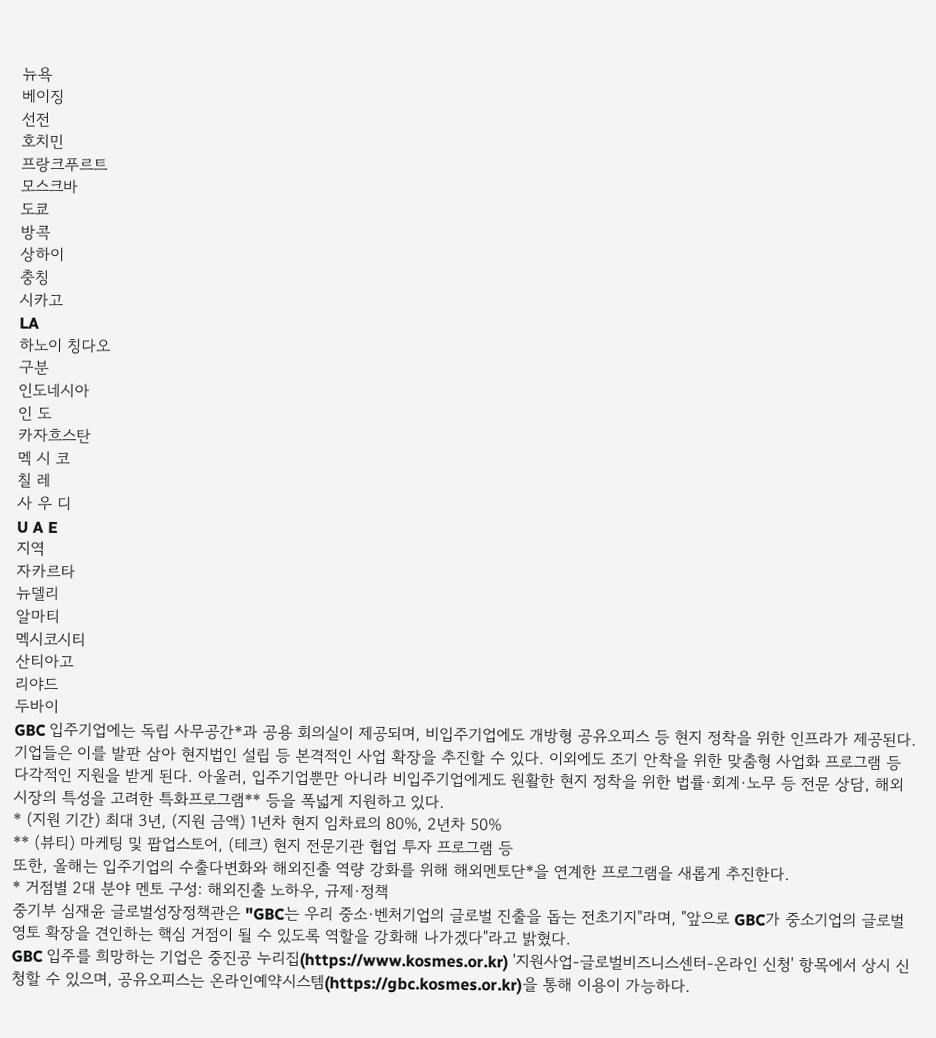뉴욕
베이징
선전
호치민
프랑크푸르트
모스크바
도쿄
방콕
상하이
충칭
시카고
LA
하노이 칭다오
구분
인도네시아
인 도
카자흐스탄
멕 시 코
칠 레
사 우 디
U A E
지역
자카르타
뉴델리
알마티
멕시코시티
산티아고
리야드
두바이
GBC 입주기업에는 독립 사무공간*과 공용 회의실이 제공되며, 비입주기업에도 개방형 공유오피스 등 현지 정착을 위한 인프라가 제공된다. 기업들은 이를 발판 삼아 현지법인 설립 등 본격적인 사업 확장을 추진할 수 있다. 이외에도 조기 안착을 위한 맞춤형 사업화 프로그램 등 다각적인 지원을 받게 된다. 아울러, 입주기업뿐만 아니라 비입주기업에게도 원활한 현지 정착을 위한 법률·회계·노무 등 전문 상담, 해외시장의 특성을 고려한 특화프로그램** 등을 폭넓게 지원하고 있다.
* (지원 기간) 최대 3년, (지원 금액) 1년차 현지 임차료의 80%, 2년차 50%
** (뷰티) 마케팅 및 팝업스토어, (테크) 현지 전문기관 협업 투자 프로그램 등
또한, 올해는 입주기업의 수출다변화와 해외진출 역량 강화를 위해 해외멘토단*을 연계한 프로그램을 새롭게 추진한다.
* 거점별 2대 분야 멘토 구성: 해외진출 노하우, 규제·정책
중기부 심재윤 글로벌성장정책관은 "GBC는 우리 중소·벤처기업의 글로벌 진출을 돕는 전초기지"라며, "앞으로 GBC가 중소기업의 글로벌 영토 확장을 견인하는 핵심 거점이 될 수 있도록 역할을 강화해 나가겠다"라고 밝혔다.
GBC 입주를 희망하는 기업은 중진공 누리집(https://www.kosmes.or.kr) '지원사업-글로벌비즈니스센터-온라인 신청' 항목에서 상시 신청할 수 있으며, 공유오피스는 온라인예약시스템(https://gbc.kosmes.or.kr)을 통해 이용이 가능하다.